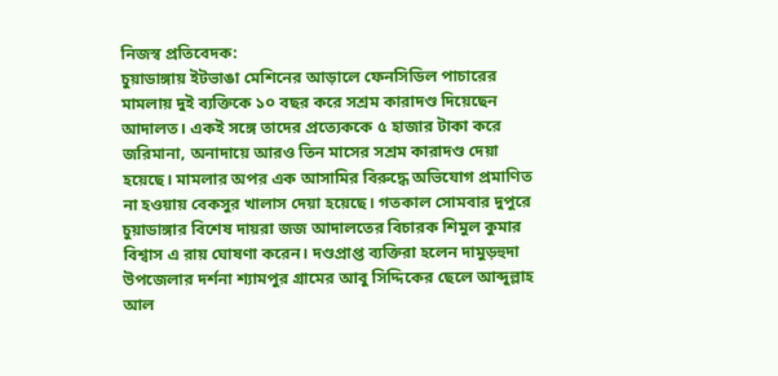নিজস্ব প্রতিবেদক:
চুয়াডাঙ্গায় ইটভাঙা মেশিনের আড়ালে ফেনসিডিল পাচারের মামলায় দুই ব্যক্তিকে ১০ বছর করে সশ্রম কারাদণ্ড দিয়েছেন আদালত। একই সঙ্গে তাদের প্রত্যেককে ৫ হাজার টাকা করে জরিমানা, অনাদায়ে আরও তিন মাসের সশ্রম কারাদণ্ড দেয়া হয়েছে। মামলার অপর এক আসামির বিরুদ্ধে অভিযোগ প্রমাণিত না হওয়ায় বেকসুর খালাস দেয়া হয়েছে। গতকাল সোমবার দুপুরে চুয়াডাঙ্গার বিশেষ দায়রা জজ আদালতের বিচারক শিমুল কুমার বিশ্বাস এ রায় ঘোষণা করেন। দণ্ডপ্রাপ্ত ব্যক্তিরা হলেন দামুড়হুদা উপজেলার দর্শনা শ্যামপুর গ্রামের আবু সিদ্দিকের ছেলে আব্দুল্লাহ আল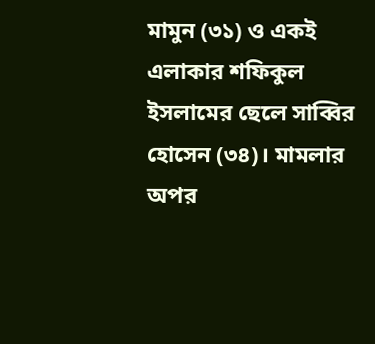মামুন (৩১) ও একই এলাকার শফিকুল ইসলামের ছেলে সাব্বির হোসেন (৩৪)। মামলার অপর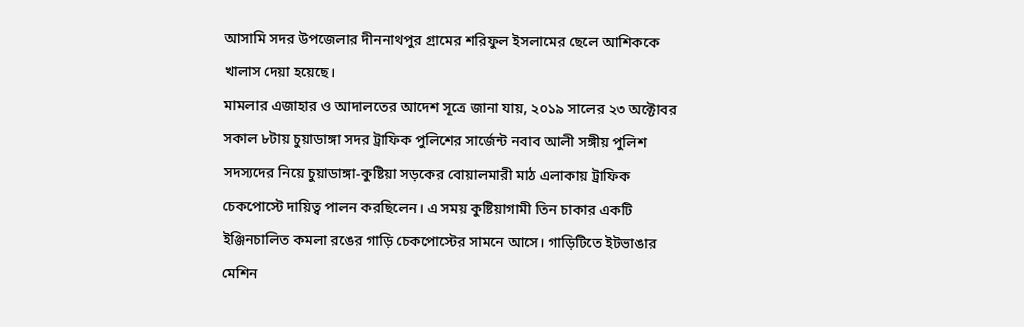আসামি সদর উপজেলার দীননাথপুর গ্রামের শরিফুল ইসলামের ছেলে আশিককে খালাস দেয়া হয়েছে।
মামলার এজাহার ও আদালতের আদেশ সূত্রে জানা যায়, ২০১৯ সালের ২৩ অক্টোবর সকাল ৮টায় চুয়াডাঙ্গা সদর ট্রাফিক পুলিশের সার্জেন্ট নবাব আলী সঙ্গীয় পুলিশ সদস্যদের নিয়ে চুয়াডাঙ্গা-কুষ্টিয়া সড়কের বোয়ালমারী মাঠ এলাকায় ট্রাফিক চেকপোস্টে দায়িত্ব পালন করছিলেন। এ সময় কুষ্টিয়াগামী তিন চাকার একটি ইঞ্জিনচালিত কমলা রঙের গাড়ি চেকপোস্টের সামনে আসে। গাড়িটিতে ইটভাঙার মেশিন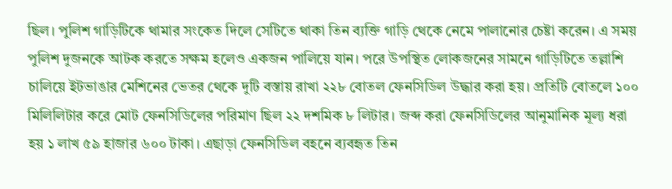ছিল। পুলিশ গাড়িটিকে থামার সংকেত দিলে সেটিতে থাকা তিন ব্যক্তি গাড়ি থেকে নেমে পালানোর চেষ্টা করেন। এ সময় পুলিশ দুজনকে আটক করতে সক্ষম হলেও একজন পালিয়ে যান। পরে উপস্থিত লোকজনের সামনে গাড়িটিতে তল্লাশি চালিয়ে ইটভাঙার মেশিনের ভেতর থেকে দুটি বস্তায় রাখা ২২৮ বোতল ফেনসিডিল উদ্ধার করা হয়। প্রতিটি বোতলে ১০০ মিলিলিটার করে মোট ফেনসিডিলের পরিমাণ ছিল ২২ দশমিক ৮ লিটার। জব্দ করা ফেনসিডিলের আনুমানিক মূল্য ধরা হয় ১ লাখ ৫৯ হাজার ৬০০ টাকা। এছাড়া ফেনসিডিল বহনে ব্যবহৃত তিন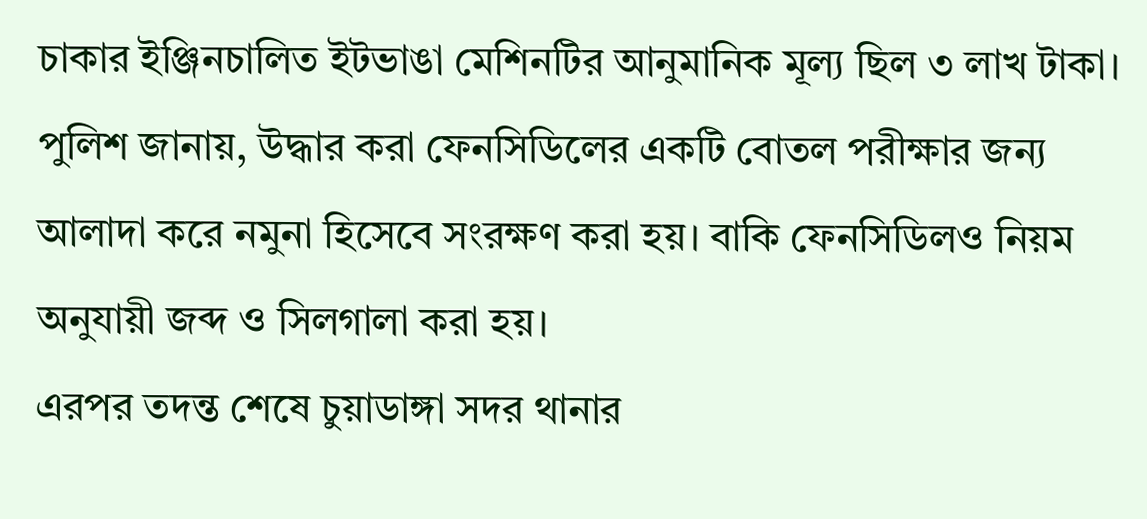চাকার ইঞ্জিনচালিত ইটভাঙা মেশিনটির আনুমানিক মূল্য ছিল ৩ লাখ টাকা। পুলিশ জানায়, উদ্ধার করা ফেনসিডিলের একটি বোতল পরীক্ষার জন্য আলাদা করে নমুনা হিসেবে সংরক্ষণ করা হয়। বাকি ফেনসিডিলও নিয়ম অনুযায়ী জব্দ ও সিলগালা করা হয়।
এরপর তদন্ত শেষে চুয়াডাঙ্গা সদর থানার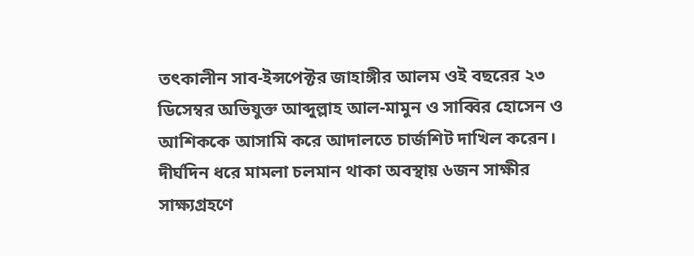তৎকালীন সাব-ইন্সপেক্টর জাহাঙ্গীর আলম ওই বছরের ২৩ ডিসেম্বর অভিযুক্ত আব্দুল্লাহ আল-মামুন ও সাব্বির হোসেন ও আশিককে আসামি করে আদালতে চার্জশিট দাখিল করেন। দীর্ঘদিন ধরে মামলা চলমান থাকা অবস্থায় ৬জন সাক্ষীর সাক্ষ্যগ্রহণে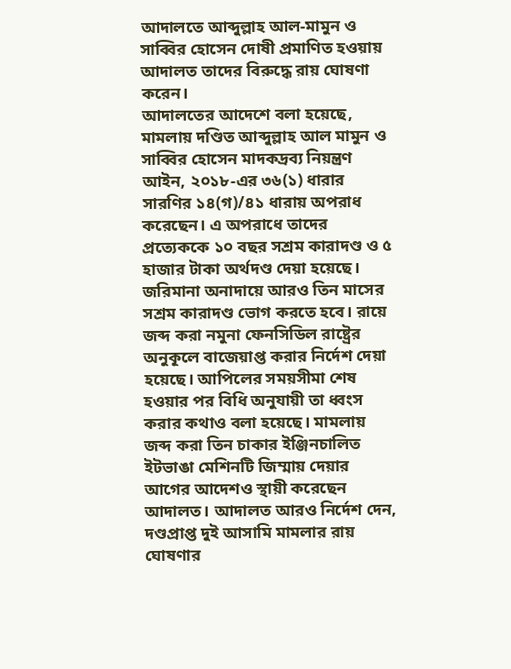আদালতে আব্দুল্লাহ আল-মামুন ও সাব্বির হোসেন দোষী প্রমাণিত হওয়ায় আদালত তাদের বিরুদ্ধে রায় ঘোষণা করেন।
আদালতের আদেশে বলা হয়েছে, মামলায় দণ্ডিত আব্দুল্লাহ আল মামুন ও সাব্বির হোসেন মাদকদ্রব্য নিয়ন্ত্রণ আইন, ২০১৮-এর ৩৬(১) ধারার সারণির ১৪(গ)/৪১ ধারায় অপরাধ করেছেন। এ অপরাধে তাদের প্রত্যেককে ১০ বছর সশ্রম কারাদণ্ড ও ৫ হাজার টাকা অর্থদণ্ড দেয়া হয়েছে। জরিমানা অনাদায়ে আরও তিন মাসের সশ্রম কারাদণ্ড ভোগ করতে হবে। রায়ে জব্দ করা নমুনা ফেনসিডিল রাষ্ট্রের অনুকূলে বাজেয়াপ্ত করার নির্দেশ দেয়া হয়েছে। আপিলের সময়সীমা শেষ হওয়ার পর বিধি অনুযায়ী তা ধ্বংস করার কথাও বলা হয়েছে। মামলায় জব্দ করা তিন চাকার ইঞ্জিনচালিত ইটভাঙা মেশিনটি জিম্মায় দেয়ার আগের আদেশও স্থায়ী করেছেন আদালত। আদালত আরও নির্দেশ দেন, দণ্ডপ্রাপ্ত দুই আসামি মামলার রায় ঘোষণার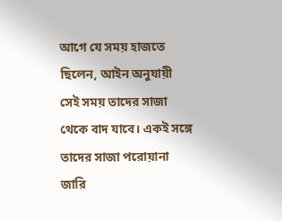আগে যে সময় হাজতে ছিলেন, আইন অনুযায়ী সেই সময় তাদের সাজা থেকে বাদ যাবে। একই সঙ্গে তাদের সাজা পরোয়ানা জারি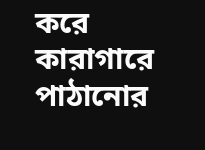করে কারাগারে পাঠানোর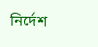নির্দেশ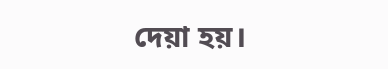দেয়া হয়।